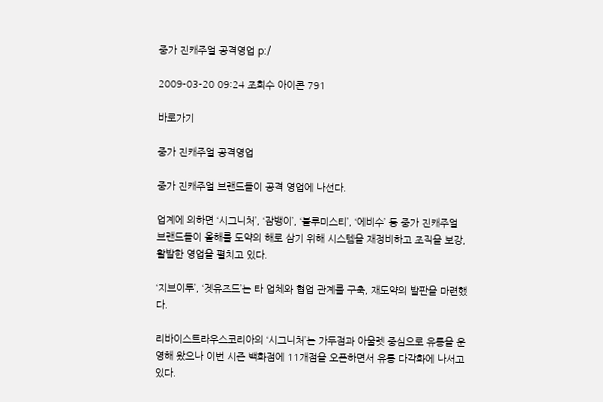중가 진캐주얼 공격영업 p:/

2009-03-20 09:24 조회수 아이콘 791

바로가기

중가 진캐주얼 공격영업

중가 진캐주얼 브랜드들이 공격 영업에 나선다.

업계에 의하면 ‘시그니처’, ‘잠뱅이’, ‘블루미스티’, ‘에비수’ 등 중가 진캐주얼 브랜드들이 올해를 도약의 해로 삼기 위해 시스템을 재정비하고 조직을 보강, 활발한 영업을 펼치고 있다.

‘지브이투’, ‘겟유즈드’는 타 업체와 협업 관계를 구축, 재도약의 발판을 마련했다.

리바이스트라우스코리아의 ‘시그니처’는 가두점과 아울렛 중심으로 유통을 운영해 왔으나 이번 시즌 백화점에 11개점을 오픈하면서 유통 다각화에 나서고 있다.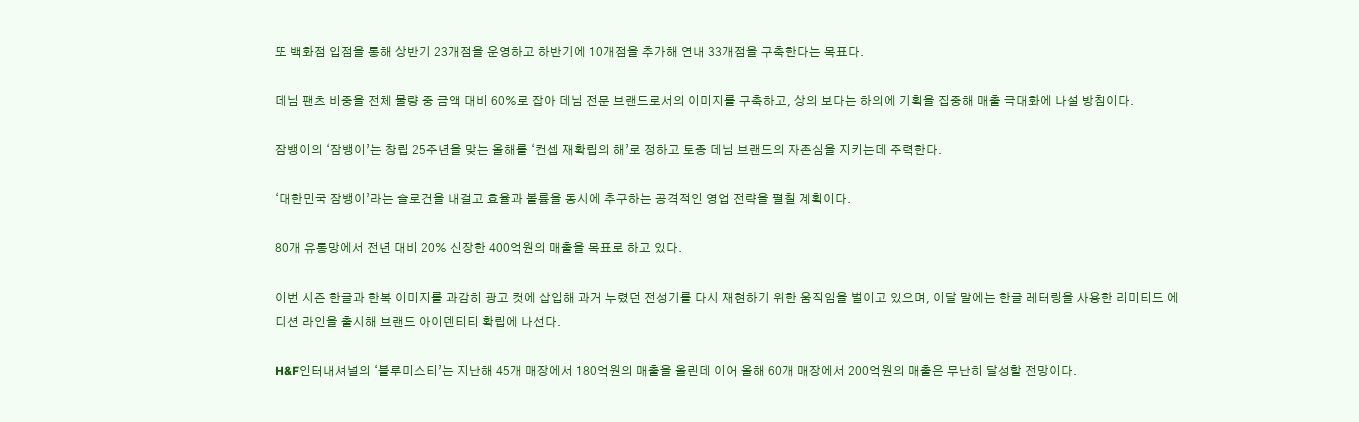또 백화점 입점을 통해 상반기 23개점을 운영하고 하반기에 10개점을 추가해 연내 33개점을 구축한다는 목표다.

데님 팬츠 비중을 전체 물량 중 금액 대비 60%로 잡아 데님 전문 브랜드로서의 이미지를 구축하고, 상의 보다는 하의에 기획을 집중해 매출 극대화에 나설 방침이다.

잠뱅이의 ‘잠뱅이’는 창립 25주년을 맞는 올해를 ‘컨셉 재확립의 해’로 정하고 토종 데님 브랜드의 자존심을 지키는데 주력한다.

‘대한민국 잠뱅이’라는 슬로건을 내걸고 효율과 볼륨을 동시에 추구하는 공격적인 영업 전략을 펼칠 계획이다.

80개 유통망에서 전년 대비 20% 신장한 400억원의 매출을 목표로 하고 있다.

이번 시즌 한글과 한복 이미지를 과감히 광고 컷에 삽입해 과거 누렸던 전성기를 다시 재현하기 위한 움직임을 벌이고 있으며, 이달 말에는 한글 레터링을 사용한 리미티드 에디션 라인을 출시해 브랜드 아이덴티티 확립에 나선다.

H&F인터내셔널의 ‘블루미스티’는 지난해 45개 매장에서 180억원의 매출을 올린데 이어 올해 60개 매장에서 200억원의 매출은 무난히 달성할 전망이다.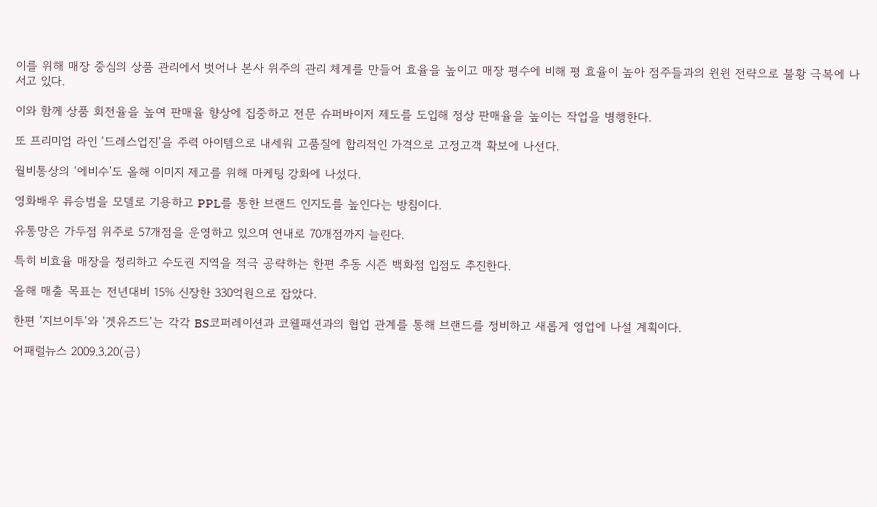이를 위해 매장 중심의 상품 관리에서 벗어나 본사 위주의 관리 체계를 만들어 효율을 높이고 매장 평수에 비해 평 효율이 높아 점주들과의 윈윈 전략으로 불황 극복에 나서고 있다.

이와 함께 상품 회전율을 높여 판매율 향상에 집중하고 전문 슈퍼바이저 제도를 도입해 정상 판매율을 높이는 작업을 병행한다.

또 프리미엄 라인 ‘드레스업진’을 주력 아이템으로 내세워 고품질에 합리적인 가격으로 고정고객 확보에 나선다.

월비통상의 ‘에비수’도 올해 이미지 제고를 위해 마케팅 강화에 나섰다.

영화배우 류승범을 모델로 기용하고 PPL를 통한 브랜드 인지도를 높인다는 방침이다.

유통망은 가두점 위주로 57개점을 운영하고 있으며 연내로 70개점까지 늘린다.

특히 비효율 매장을 정리하고 수도권 지역을 적극 공략하는 한편 추동 시즌 백화점 입점도 추진한다.

올해 매출 목표는 전년대비 15% 신장한 330억원으로 잡았다.

한편 ‘지브이투’와 ‘겟유즈드’는 각각 BS코퍼레이션과 코웰패션과의 협업 관계를 통해 브랜드를 정비하고 새롭게 영업에 나설 계획이다.

어패럴뉴스 2009.3.20(금)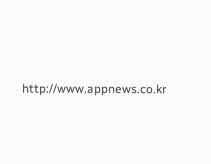http://www.appnews.co.kr